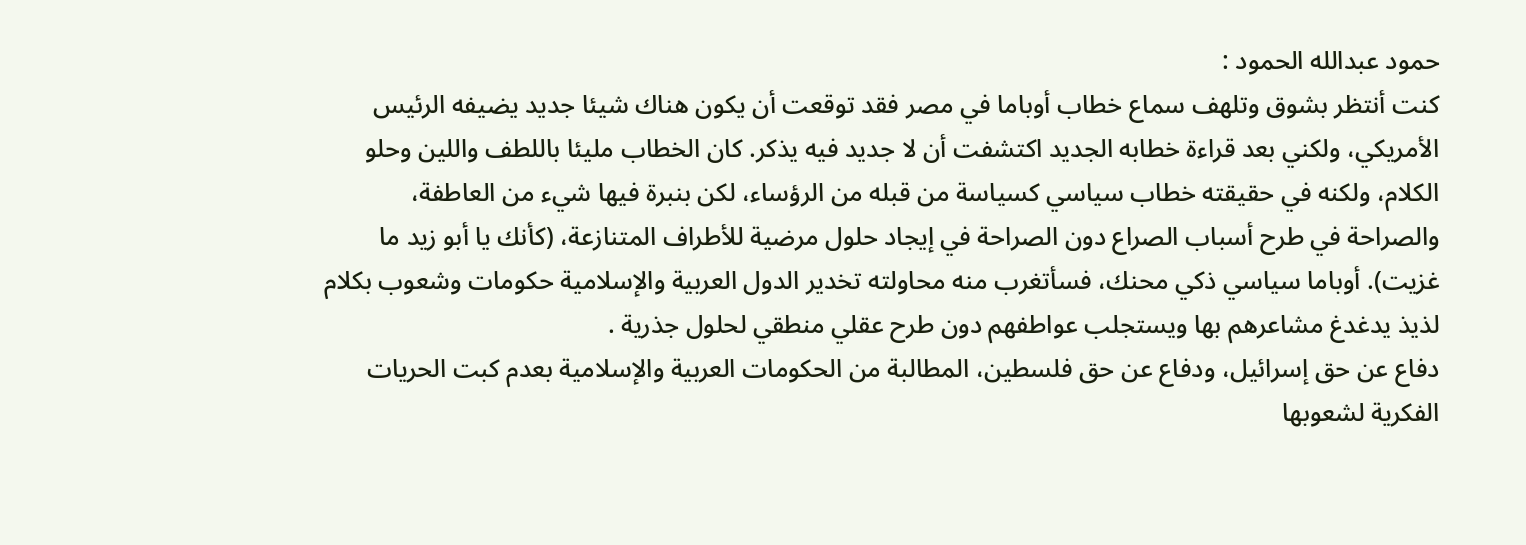حمود عبدالله الحمود :
كنت أنتظر بشوق وتلهف سماع خطاب أوباما في مصر فقد توقعت أن يكون هناك شيئا جديد يضيفه الرئيس الأمريكي، ولكني بعد قراءة خطابه الجديد اكتشفت أن لا جديد فيه يذكر. كان الخطاب مليئا باللطف واللين وحلو الكلام، ولكنه في حقيقته خطاب سياسي كسياسة من قبله من الرؤساء، لكن بنبرة فيها شيء من العاطفة، والصراحة في طرح أسباب الصراع دون الصراحة في إيجاد حلول مرضية للأطراف المتنازعة، (كأنك يا أبو زيد ما غزيت). أوباما سياسي ذكي محنك، فسأتغرب منه محاولته تخدير الدول العربية والإسلامية حكومات وشعوب بكلام لذيذ يدغدغ مشاعرهم بها ويستجلب عواطفهم دون طرح عقلي منطقي لحلول جذرية .
دفاع عن حق إسرائيل، ودفاع عن حق فلسطين، المطالبة من الحكومات العربية والإسلامية بعدم كبت الحريات الفكرية لشعوبها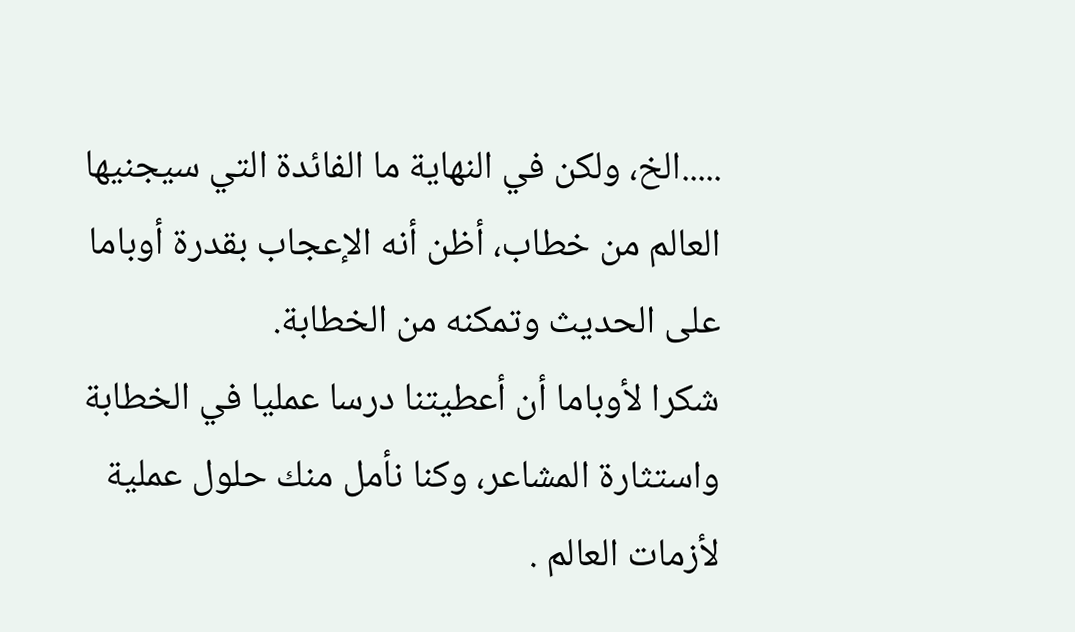.....الخ، ولكن في النهاية ما الفائدة التي سيجنيها العالم من خطاب، أظن أنه الإعجاب بقدرة أوباما على الحديث وتمكنه من الخطابة.
شكرا لأوباما أن أعطيتنا درسا عمليا في الخطابة واستثارة المشاعر، وكنا نأمل منك حلول عملية لأزمات العالم .